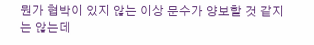뭔가 협박이 있지 않는 이상 문수가 양보할 것 같지는 않는데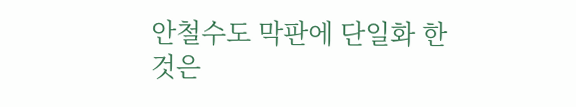안철수도 막판에 단일화 한 것은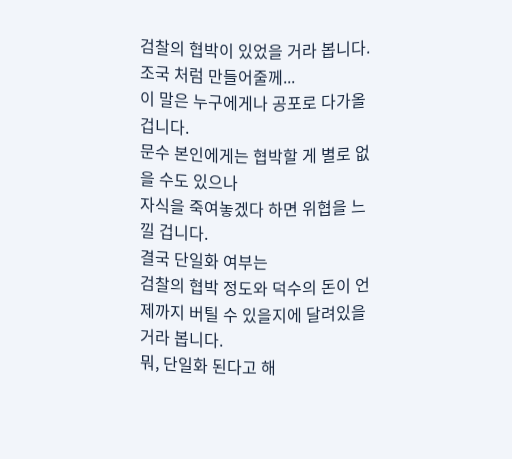검찰의 협박이 있었을 거라 봅니다.
조국 처럼 만들어줄께...
이 말은 누구에게나 공포로 다가올 겁니다.
문수 본인에게는 협박할 게 별로 없을 수도 있으나
자식을 죽여놓겠다 하면 위협을 느낄 겁니다.
결국 단일화 여부는
검찰의 협박 정도와 덕수의 돈이 언제까지 버틸 수 있을지에 달려있을 거라 봅니다.
뭐, 단일화 된다고 해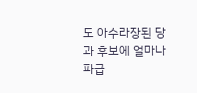도 아수라장된 당과 후보에 얼마나 파급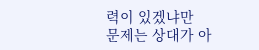력이 있겠냐만
문제는 상대가 아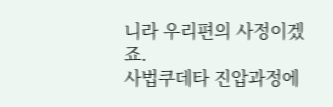니라 우리편의 사정이겠죠.
사법쿠데타 진압과정에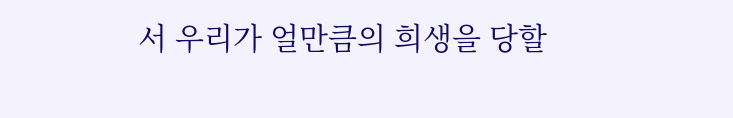서 우리가 얼만큼의 희생을 당할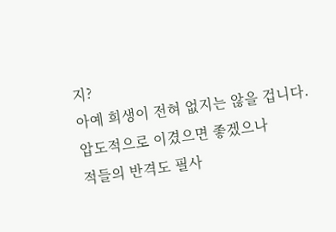지?
아예 희생이 전혀 없지는 않을 겁니다.
압도적으로 이겼으면 좋겠으나
적들의 반격도 필사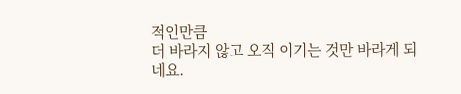적인만큼
더 바라지 않고 오직 이기는 것만 바라게 되네요.